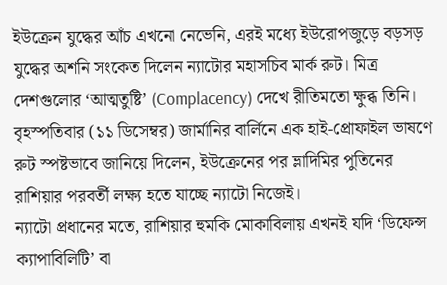ইউক্রেন যুদ্ধের আঁচ এখনো নেভেনি, এরই মধ্যে ইউরোপজুড়ে বড়সড় যুদ্ধের অশনি সংকেত দিলেন ন্যাটোর মহাসচিব মার্ক রুট। মিত্র দেশগুলোর ‘আত্মতুষ্টি’ (Complacency) দেখে রীতিমতো ক্ষুব্ধ তিনি। বৃহস্পতিবার (১১ ডিসেম্বর) জার্মানির বার্লিনে এক হাই-প্রোফাইল ভাষণে রুট স্পষ্টভাবে জানিয়ে দিলেন, ইউক্রেনের পর ভ্লাদিমির পুতিনের রাশিয়ার পরবর্তী লক্ষ্য হতে যাচ্ছে ন্যাটো নিজেই।
ন্যাটো প্রধানের মতে, রাশিয়ার হুমকি মোকাবিলায় এখনই যদি ‘ডিফেন্স ক্যাপাবিলিটি’ বা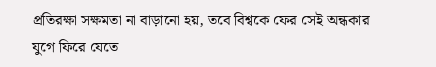প্রতিরক্ষা সক্ষমতা না বাড়ানো হয়, তবে বিশ্বকে ফের সেই অন্ধকার যুগে ফিরে যেতে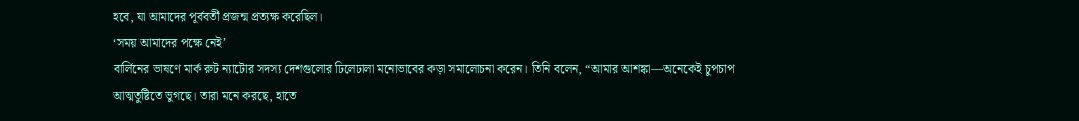হবে, যা আমাদের পূর্ববর্তী প্রজন্ম প্রত্যক্ষ করেছিল।
‘সময় আমাদের পক্ষে নেই’
বার্লিনের ভাষণে মার্ক রুট ন্যাটোর সদস্য দেশগুলোর ঢিলেঢালা মনোভাবের কড়া সমালোচনা করেন। তিনি বলেন, “আমার আশঙ্কা—অনেকেই চুপচাপ আত্মতুষ্টিতে ভুগছে। তারা মনে করছে, হাতে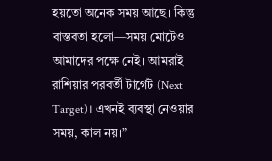হয়তো অনেক সময় আছে। কিন্তু বাস্তবতা হলো—সময় মোটেও আমাদের পক্ষে নেই। আমরাই রাশিয়ার পরবর্তী টার্গেট (Next Target)। এখনই ব্যবস্থা নেওয়ার সময়, কাল নয়।”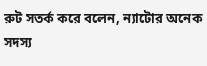রুট সতর্ক করে বলেন, ন্যাটোর অনেক সদস্য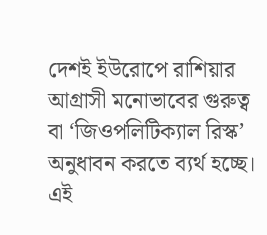দেশই ইউরোপে রাশিয়ার আগ্রাসী মনোভাবের গুরুত্ব বা ‘জিওপলিটিক্যাল রিস্ক’ অনুধাবন করতে ব্যর্থ হচ্ছে। এই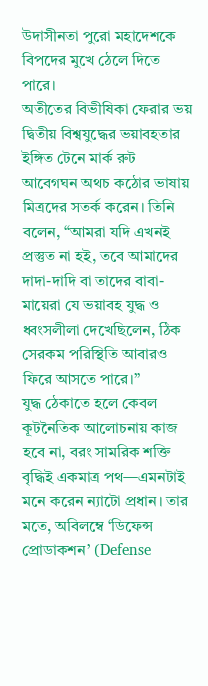উদাসীনতা পুরো মহাদেশকে বিপদের মুখে ঠেলে দিতে পারে।
অতীতের বিভীষিকা ফেরার ভয়
দ্বিতীয় বিশ্বযুদ্ধের ভয়াবহতার ইঙ্গিত টেনে মার্ক রুট আবেগঘন অথচ কঠোর ভাষায় মিত্রদের সতর্ক করেন। তিনি বলেন, “আমরা যদি এখনই প্রস্তুত না হই, তবে আমাদের দাদা-দাদি বা তাদের বাবা-মায়েরা যে ভয়াবহ যুদ্ধ ও ধ্বংসলীলা দেখেছিলেন, ঠিক সেরকম পরিস্থিতি আবারও ফিরে আসতে পারে।”
যুদ্ধ ঠেকাতে হলে কেবল কূটনৈতিক আলোচনায় কাজ হবে না, বরং সামরিক শক্তি বৃদ্ধিই একমাত্র পথ—এমনটাই মনে করেন ন্যাটো প্রধান। তার মতে, অবিলম্বে ‘ডিফেন্স প্রোডাকশন’ (Defense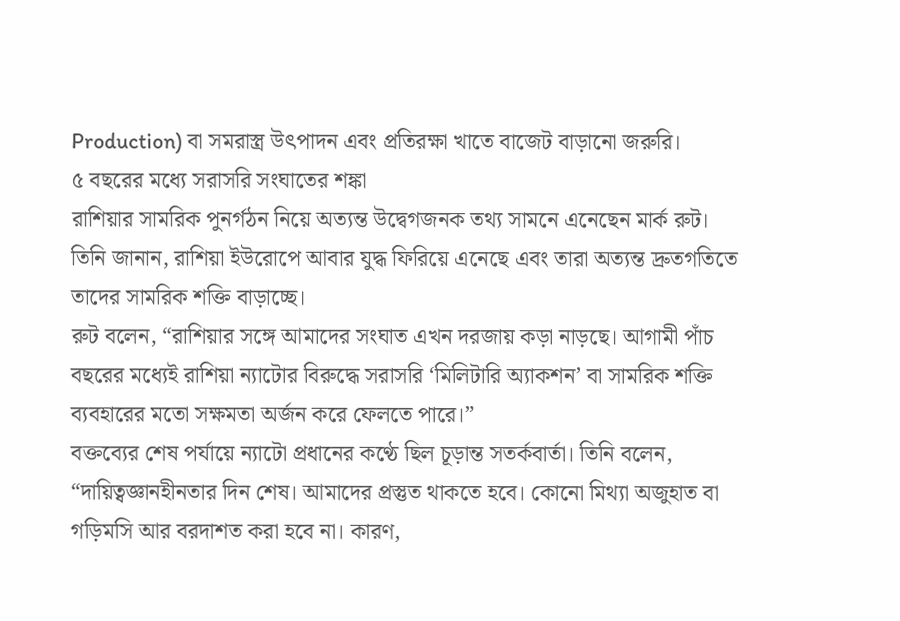Production) বা সমরাস্ত্র উৎপাদন এবং প্রতিরক্ষা খাতে বাজেট বাড়ানো জরুরি।
৫ বছরের মধ্যে সরাসরি সংঘাতের শঙ্কা
রাশিয়ার সামরিক পুনর্গঠন নিয়ে অত্যন্ত উদ্বেগজনক তথ্য সামনে এনেছেন মার্ক রুট। তিনি জানান, রাশিয়া ইউরোপে আবার যুদ্ধ ফিরিয়ে এনেছে এবং তারা অত্যন্ত দ্রুতগতিতে তাদের সামরিক শক্তি বাড়াচ্ছে।
রুট বলেন, “রাশিয়ার সঙ্গে আমাদের সংঘাত এখন দরজায় কড়া নাড়ছে। আগামী পাঁচ বছরের মধ্যেই রাশিয়া ন্যাটোর বিরুদ্ধে সরাসরি ‘মিলিটারি অ্যাকশন’ বা সামরিক শক্তি ব্যবহারের মতো সক্ষমতা অর্জন করে ফেলতে পারে।”
বক্তব্যের শেষ পর্যায়ে ন্যাটো প্রধানের কণ্ঠে ছিল চূড়ান্ত সতর্কবার্তা। তিনি বলেন, “দায়িত্বজ্ঞানহীনতার দিন শেষ। আমাদের প্রস্তুত থাকতে হবে। কোনো মিথ্যা অজুহাত বা গড়িমসি আর বরদাশত করা হবে না। কারণ,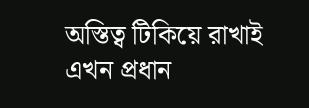অস্তিত্ব টিকিয়ে রাখাই এখন প্রধান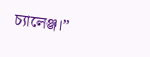চ্যালেঞ্জ।”